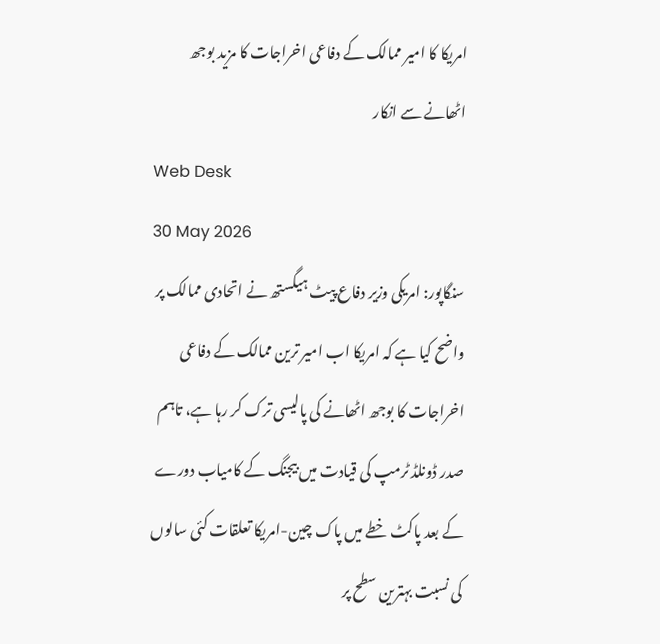امریکا کا امیر ممالک کے دفاعی اخراجات کا مزید بوجھ اٹھانے سے انکار
Web Desk
30 May 2026
سنگاپور: امریکی وزیر دفاع پیٹ ہیگستھ نے اتحادی ممالک پر واضح کیا ہے کہ امریکا اب امیر ترین ممالک کے دفاعی اخراجات کا بوجھ اٹھانے کی پالیسی ترک کر رہا ہے، تاہم صدر ڈونلڈ ٹرمپ کی قیادت میں بیجنگ کے کامیاب دورے کے بعد پاکٹ خطے میں پاک چین-امریکا تعلقات کئی سالوں کی نسبت بہترین سطح پر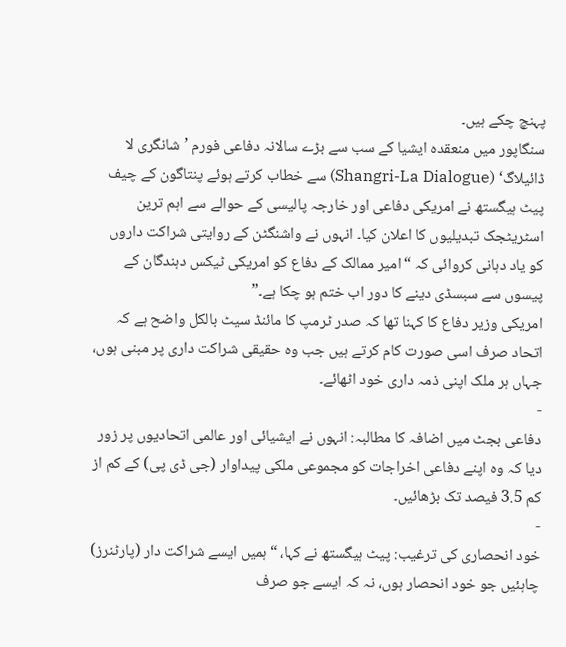پہنچ چکے ہیں۔
سنگاپور میں منعقدہ ایشیا کے سب سے بڑے سالانہ دفاعی فورم ’شانگری لا ڈائیلاگ‘ (Shangri-La Dialogue) سے خطاب کرتے ہوئے پنتاگون کے چیف پیٹ ہیگستھ نے امریکی دفاعی اور خارجہ پالیسی کے حوالے سے اہم ترین اسٹریٹجک تبدیلیوں کا اعلان کیا۔ انہوں نے واشنگٹن کے روایتی شراکت داروں کو یاد دہانی کروائی کہ “امیر ممالک کے دفاع کو امریکی ٹیکس دہندگان کے پیسوں سے سبسڈی دینے کا دور اب ختم ہو چکا ہے۔”
امریکی وزیر دفاع کا کہنا تھا کہ صدر ٹرمپ کا مائنڈ سیٹ بالکل واضح ہے کہ اتحاد صرف اسی صورت کام کرتے ہیں جب وہ حقیقی شراکت داری پر مبنی ہوں، جہاں ہر ملک اپنی ذمہ داری خود اٹھائے۔
-
دفاعی بجٹ میں اضافہ کا مطالبہ: انہوں نے ایشیائی اور عالمی اتحادیوں پر زور دیا کہ وہ اپنے دفاعی اخراجات کو مجموعی ملکی پیداوار (جی ڈی پی) کے کم از کم 3.5 فیصد تک بڑھائیں۔
-
خود انحصاری کی ترغیب: پیٹ ہیگستھ نے کہا، “ہمیں ایسے شراکت دار (پارٹنرز) چاہئیں جو خود انحصار ہوں، نہ کہ ایسے جو صرف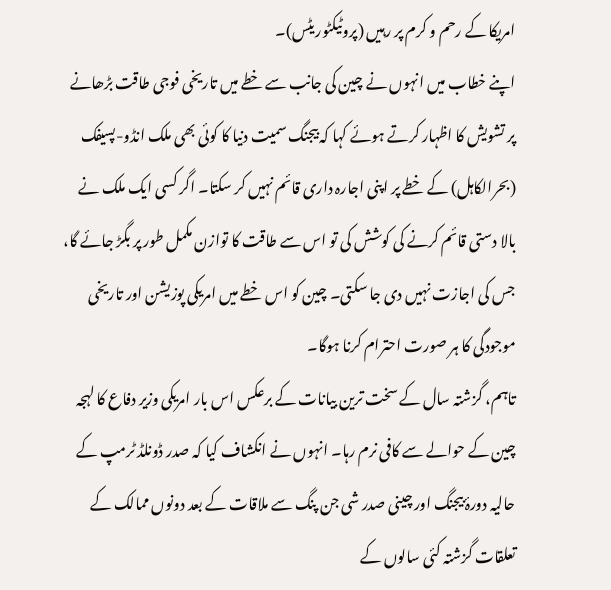امریکا کے رحم و کرم پر رہیں (پروٹیکٹوریٹس)۔
اپنے خطاب میں انہوں نے چین کی جانب سے خطے میں تاریخی فوجی طاقت بڑھانے پر تشویش کا اظہار کرتے ہوئے کہا کہ بیجنگ سمیت دنیا کا کوئی بھی ملک انڈو-پسیفک (بحرالکاہل) کے خطے پر اپنی اجارہ داری قائم نہیں کر سکتا۔ اگر کسی ایک ملک نے بالا دستی قائم کرنے کی کوشش کی تو اس سے طاقت کا توازن مکمل طور پر بگڑ جائے گا، جس کی اجازت نہیں دی جا سکتی۔ چین کو اس خطے میں امریکی پوزیشن اور تاریخی موجودگی کا ہر صورت احترام کرنا ہوگا۔
تاہم، گزشتہ سال کے سخت ترین بیانات کے برعکس اس بار امریکی وزیر دفاع کا لہجہ چین کے حوالے سے کافی نرم رہا۔ انہوں نے انکشاف کیا کہ صدر ڈونلڈ ٹرمپ کے حالیہ دورۂ بیجنگ اور چینی صدر شی جن پنگ سے ملاقات کے بعد دونوں ممالک کے تعلقات گزشتہ کئی سالوں کے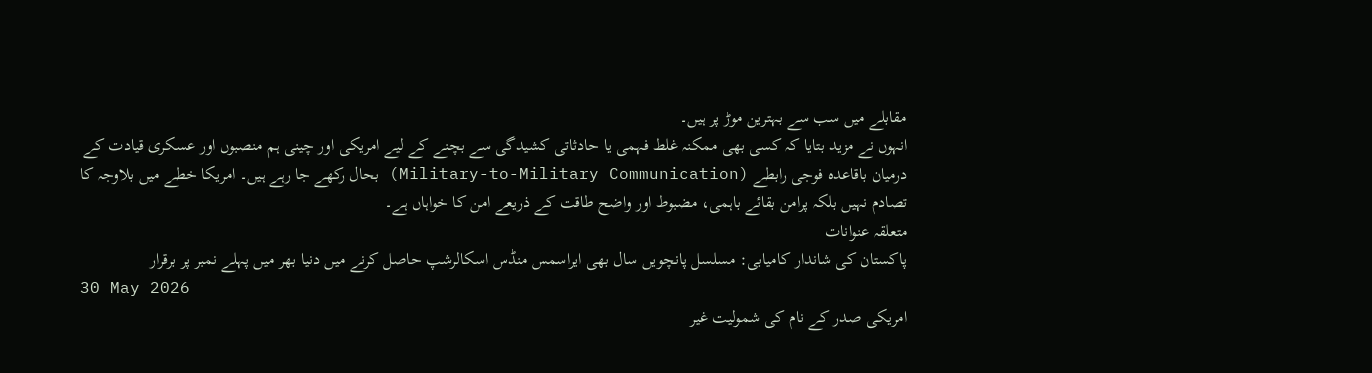مقابلے میں سب سے بہترین موڑ پر ہیں۔
انہوں نے مزید بتایا کہ کسی بھی ممکنہ غلط فہمی یا حادثاتی کشیدگی سے بچنے کے لیے امریکی اور چینی ہم منصبوں اور عسکری قیادت کے درمیان باقاعدہ فوجی رابطے (Military-to-Military Communication) بحال رکھے جا رہے ہیں۔ امریکا خطے میں بلاوجہ کا تصادم نہیں بلکہ پرامن بقائے باہمی، مضبوط اور واضح طاقت کے ذریعے امن کا خواہاں ہے۔
متعلقہ عنوانات
پاکستان کی شاندار کامیابی: مسلسل پانچویں سال بھی ایراسمس منڈس اسکالرشپ حاصل کرنے میں دنیا بھر میں پہلے نمبر پر برقرار
30 May 2026
امریکی صدر کے نام کی شمولیت غیر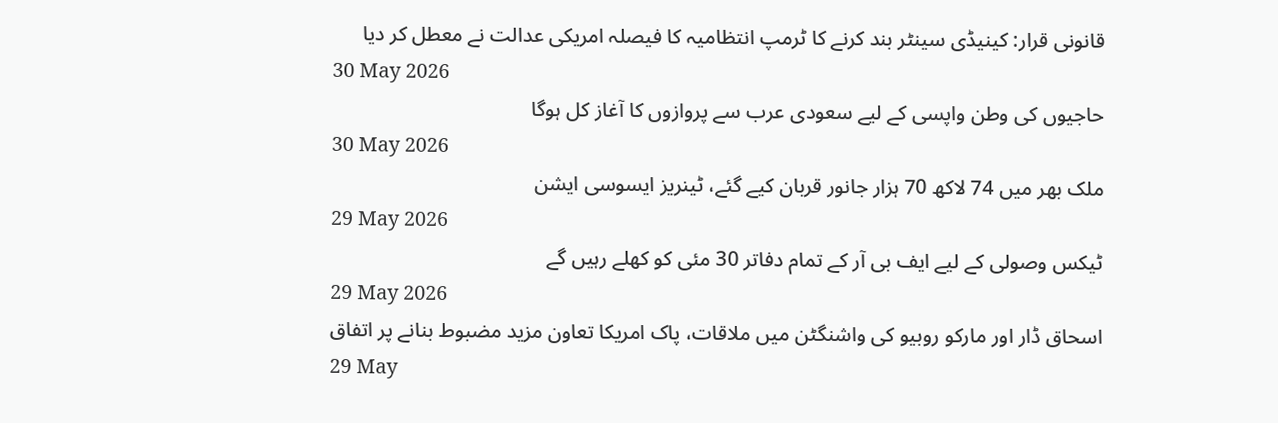قانونی قرار: کینیڈی سینٹر بند کرنے کا ٹرمپ انتظامیہ کا فیصلہ امریکی عدالت نے معطل کر دیا
30 May 2026
حاجیوں کی وطن واپسی کے لیے سعودی عرب سے پروازوں کا آغاز کل ہوگا
30 May 2026
ملک بھر میں 74 لاکھ 70 ہزار جانور قربان کیے گئے، ٹینریز ایسوسی ایشن
29 May 2026
ٹیکس وصولی کے لیے ایف بی آر کے تمام دفاتر 30 مئی کو کھلے رہیں گے
29 May 2026
اسحاق ڈار اور مارکو روبیو کی واشنگٹن میں ملاقات، پاک امریکا تعاون مزید مضبوط بنانے پر اتفاق
29 May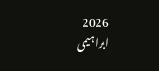2026
ابراہیمی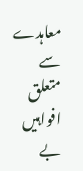معاہدے سے متعلق افواہیں بے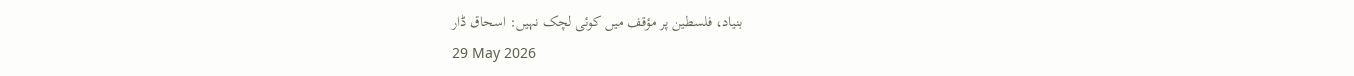بنیاد، فلسطین پر مؤقف میں کوئی لچک نہیں: اسحاق ڈار
29 May 2026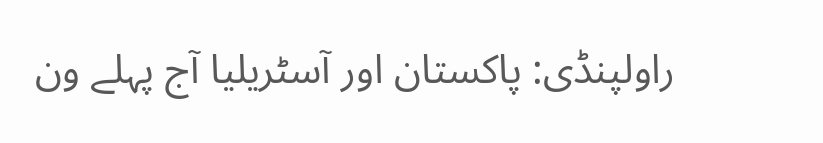راولپنڈی: پاکستان اور آسٹریلیا آج پہلے ون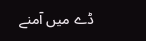ڈے میں آمنے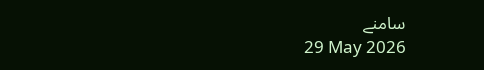سامنے
29 May 2026